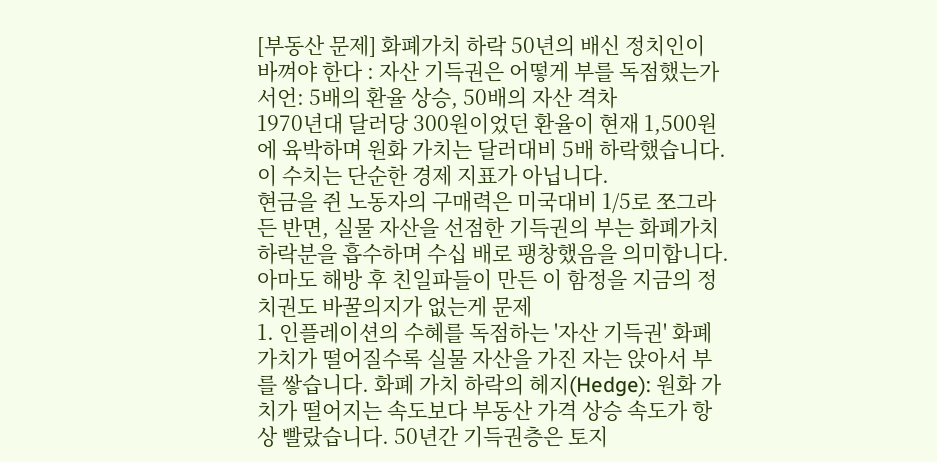[부동산 문제] 화폐가치 하락 50년의 배신 정치인이 바껴야 한다 : 자산 기득권은 어떻게 부를 독점했는가
서언: 5배의 환율 상승, 50배의 자산 격차
1970년대 달러당 300원이었던 환율이 현재 1,500원에 육박하며 원화 가치는 달러대비 5배 하락했습니다. 이 수치는 단순한 경제 지표가 아닙니다.
현금을 쥔 노동자의 구매력은 미국대비 1/5로 쪼그라든 반면, 실물 자산을 선점한 기득권의 부는 화폐가치 하락분을 흡수하며 수십 배로 팽창했음을 의미합니다. 아마도 해방 후 친일파들이 만든 이 함정을 지금의 정치권도 바꿀의지가 없는게 문제
1. 인플레이션의 수혜를 독점하는 '자산 기득권' 화폐가치가 떨어질수록 실물 자산을 가진 자는 앉아서 부를 쌓습니다. 화폐 가치 하락의 헤지(Hedge): 원화 가치가 떨어지는 속도보다 부동산 가격 상승 속도가 항상 빨랐습니다. 50년간 기득권층은 토지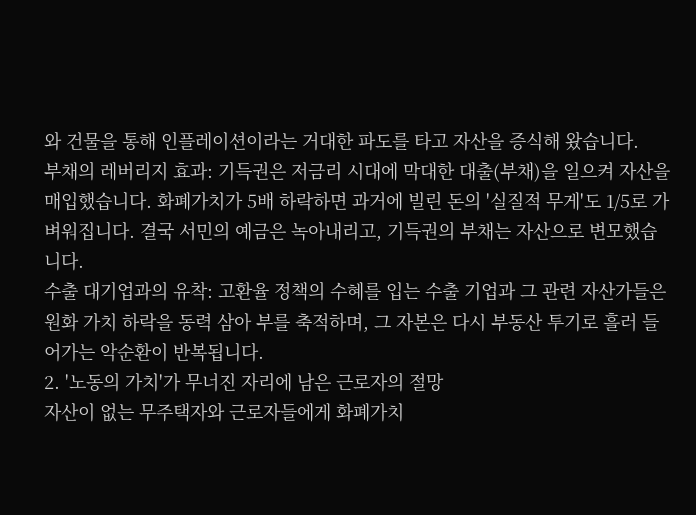와 건물을 통해 인플레이션이라는 거대한 파도를 타고 자산을 증식해 왔습니다.
부채의 레버리지 효과: 기득권은 저금리 시대에 막대한 대출(부채)을 일으켜 자산을 매입했습니다. 화폐가치가 5배 하락하면 과거에 빌린 돈의 '실질적 무게'도 1/5로 가벼워집니다. 결국 서민의 예금은 녹아내리고, 기득권의 부채는 자산으로 변모했습니다.
수출 대기업과의 유착: 고환율 정책의 수혜를 입는 수출 기업과 그 관련 자산가들은 원화 가치 하락을 동력 삼아 부를 축적하며, 그 자본은 다시 부동산 투기로 흘러 들어가는 악순환이 반복됩니다.
2. '노동의 가치'가 무너진 자리에 남은 근로자의 절망
자산이 없는 무주택자와 근로자들에게 화폐가치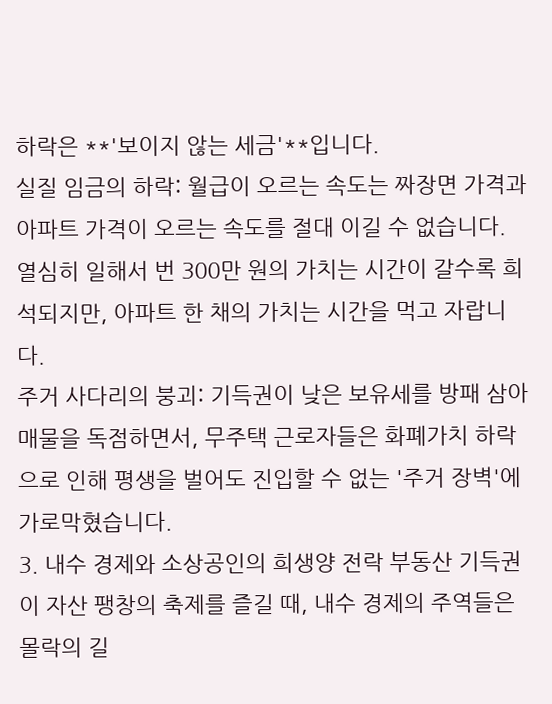하락은 **'보이지 않는 세금'**입니다.
실질 임금의 하락: 월급이 오르는 속도는 짜장면 가격과 아파트 가격이 오르는 속도를 절대 이길 수 없습니다. 열심히 일해서 번 300만 원의 가치는 시간이 갈수록 희석되지만, 아파트 한 채의 가치는 시간을 먹고 자랍니다.
주거 사다리의 붕괴: 기득권이 낮은 보유세를 방패 삼아 매물을 독점하면서, 무주택 근로자들은 화폐가치 하락으로 인해 평생을 벌어도 진입할 수 없는 '주거 장벽'에 가로막혔습니다.
3. 내수 경제와 소상공인의 희생양 전락 부동산 기득권이 자산 팽창의 축제를 즐길 때, 내수 경제의 주역들은 몰락의 길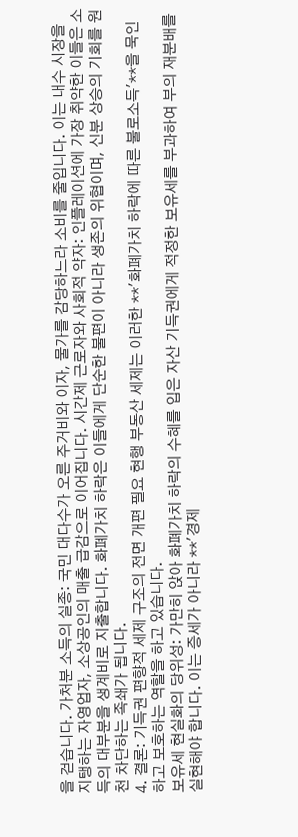을 걷습니다. 가처분 소득의 실종: 국민 대다수가 오른 주거비와 이자, 물가를 감당하느라 소비를 줄입니다. 이는 내수 시장을 지탱하는 자영업자, 소상공인의 매출 급감으로 이어집니다. 시간제 근로자와 사회적 약자: 인플레이션에 가장 취약한 이들은 소득의 대부분을 생계비로 지출합니다. 화폐가치 하락은 이들에게 단순한 불편이 아니라 생존의 위협이며, 신분 상승의 기회를 원천 차단하는 족쇄가 됩니다.
4. 결론: 기득권 편향적 세제 구조의 전면 개편 필요 현행 부동산 세제는 이러한 **'화폐가치 하락에 따른 불로소득'**을 묵인하고 보호하는 역할을 하고 있습니다.
보유세 현실화의 당위성: 가만히 앉아 화폐가치 하락의 수혜를 입은 자산 기득권에게 적정한 보유세를 부과하여 부의 재분배를 실현해야 합니다. 이는 증세가 아니라 **'경제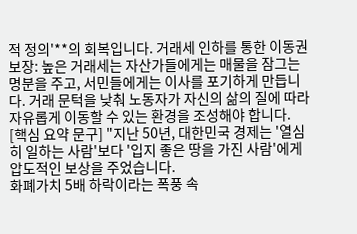적 정의'**의 회복입니다. 거래세 인하를 통한 이동권 보장: 높은 거래세는 자산가들에게는 매물을 잠그는 명분을 주고, 서민들에게는 이사를 포기하게 만듭니다. 거래 문턱을 낮춰 노동자가 자신의 삶의 질에 따라 자유롭게 이동할 수 있는 환경을 조성해야 합니다.
[핵심 요약 문구] "지난 50년, 대한민국 경제는 '열심히 일하는 사람'보다 '입지 좋은 땅을 가진 사람'에게 압도적인 보상을 주었습니다.
화폐가치 5배 하락이라는 폭풍 속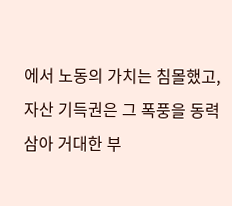에서 노동의 가치는 침몰했고, 자산 기득권은 그 폭풍을 동력 삼아 거대한 부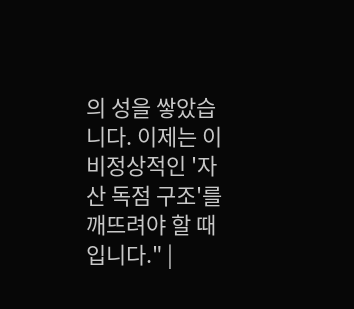의 성을 쌓았습니다. 이제는 이 비정상적인 '자산 독점 구조'를 깨뜨려야 할 때입니다." |